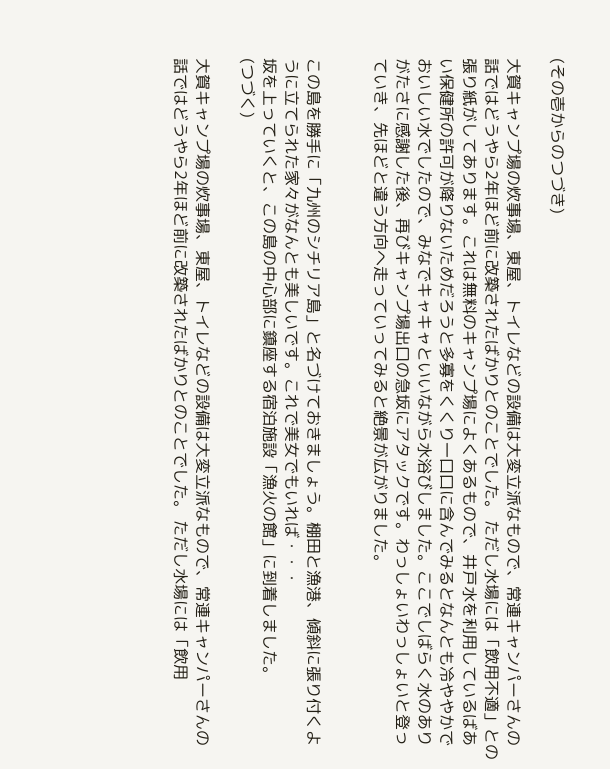(その壱からのつづき)

大賀キャンプ場の炊事場、東屋、トイレなどの設備は大変立派なもので、常連キャンパーさんの話ではどうやら2年ほど前に改築されたばかりとのことでした。 ただし水場には「飲用不適」との張り紙がしてあります。これは無料のキャンプ場によくあるもので、井戸水を利用しているばあい保健所の許可が降りないためだろうと多寡をくくり一口口に含んでみるとなんとも冷ややかでおいしい水でしたので、みなでキャキャといいながら水浴びしました。ここでしばらく水のありがたさに感謝した後、再びキャンプ場出口の急坂にアタックです。わっしょいわっしょいと登っていき、先ほどと違う方向へ走っていってみると絶景が広がりました。


この島を勝手に「九州のシチリア島」と名づけておきましょう。棚田と漁港、傾斜に張り付くように立てられた家々がなんとも美しいです。これで美女でもいれば・・・
坂を上っていくと、この島の中心部に鎮座する宿泊施設「漁火の館」に到着しました。
(つづく)

大賀キャンプ場の炊事場、東屋、トイレなどの設備は大変立派なもので、常連キャンパーさんの話ではどうやら2年ほど前に改築されたばかりとのことでした。 ただし水場には「飲用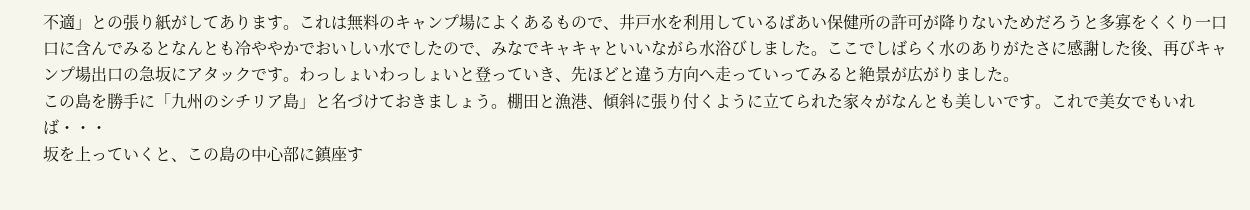不適」との張り紙がしてあります。これは無料のキャンプ場によくあるもので、井戸水を利用しているばあい保健所の許可が降りないためだろうと多寡をくくり一口口に含んでみるとなんとも冷ややかでおいしい水でしたので、みなでキャキャといいながら水浴びしました。ここでしばらく水のありがたさに感謝した後、再びキャンプ場出口の急坂にアタックです。わっしょいわっしょいと登っていき、先ほどと違う方向へ走っていってみると絶景が広がりました。
この島を勝手に「九州のシチリア島」と名づけておきましょう。棚田と漁港、傾斜に張り付くように立てられた家々がなんとも美しいです。これで美女でもいれば・・・
坂を上っていくと、この島の中心部に鎮座す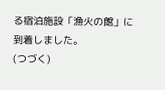る宿泊施設「漁火の館」に到着しました。
(つづく)